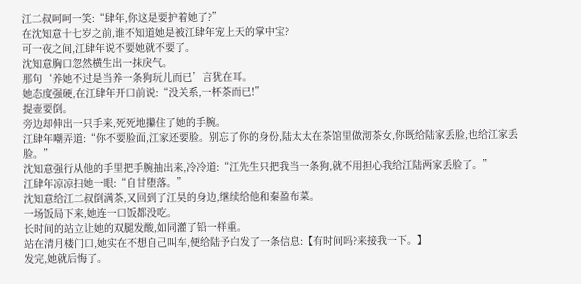江二叔呵呵一笑:“肆年,你这是要护着她了?”
在沈知意十七岁之前,谁不知道她是被江肆年宠上天的掌中宝?
可一夜之间,江肆年说不要她就不要了。
沈知意胸口忽然横生出一抹戾气。
那句‘养她不过是当养一条狗玩儿而已’言犹在耳。
她态度强硬,在江肆年开口前说:“没关系,一杯茶而已!”
提壶要倒。
旁边却伸出一只手来,死死地攥住了她的手腕。
江肆年嘲弄道:“你不要脸面,江家还要脸。别忘了你的身份,陆太太在茶馆里做沏茶女,你既给陆家丢脸,也给江家丢脸。”
沈知意强行从他的手里把手腕抽出来,冷冷道:“江先生只把我当一条狗,就不用担心我给江陆两家丢脸了。”
江肆年凉凉扫她一眼:“自甘堕落。”
沈知意给江二叔倒满茶,又回到了江昊的身边,继续给他和秦盈布菜。
一场饭局下来,她连一口饭都没吃。
长时间的站立让她的双腿发酸,如同灌了铅一样重。
站在清月楼门口,她实在不想自己叫车,便给陆予白发了一条信息:【有时间吗?来接我一下。】
发完,她就后悔了。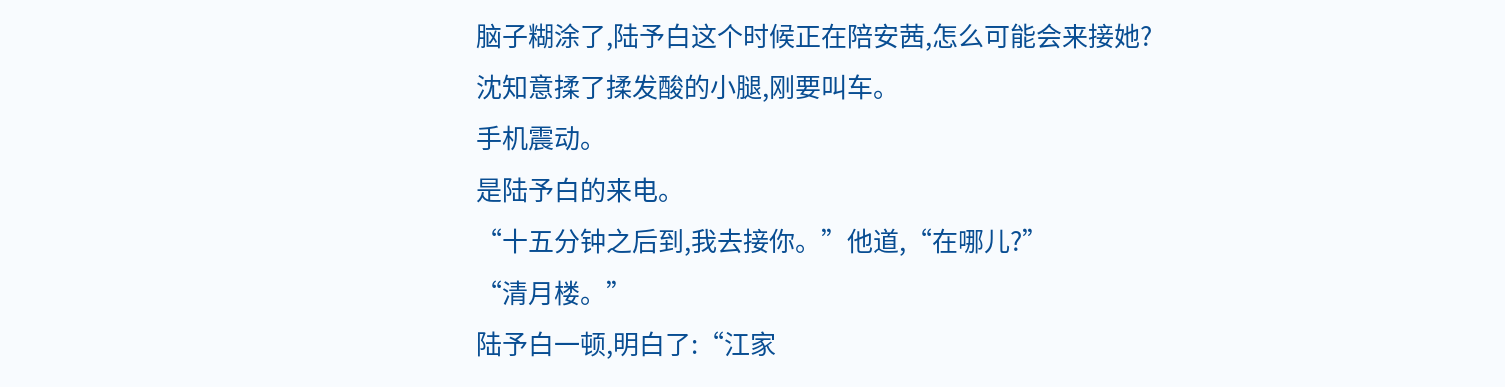脑子糊涂了,陆予白这个时候正在陪安茜,怎么可能会来接她?
沈知意揉了揉发酸的小腿,刚要叫车。
手机震动。
是陆予白的来电。
“十五分钟之后到,我去接你。”他道,“在哪儿?”
“清月楼。”
陆予白一顿,明白了:“江家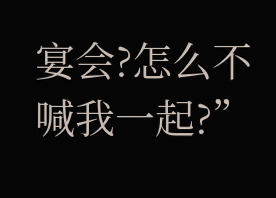宴会?怎么不喊我一起?”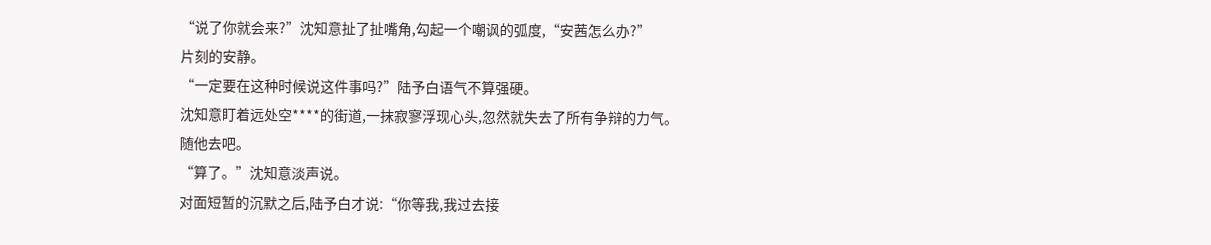“说了你就会来?”沈知意扯了扯嘴角,勾起一个嘲讽的弧度,“安茜怎么办?”
片刻的安静。
“一定要在这种时候说这件事吗?”陆予白语气不算强硬。
沈知意盯着远处空****的街道,一抹寂寥浮现心头,忽然就失去了所有争辩的力气。
随他去吧。
“算了。”沈知意淡声说。
对面短暂的沉默之后,陆予白才说:“你等我,我过去接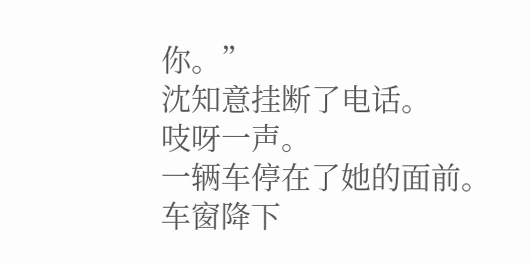你。”
沈知意挂断了电话。
吱呀一声。
一辆车停在了她的面前。
车窗降下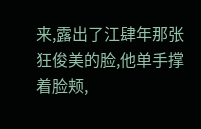来,露出了江肆年那张狂俊美的脸,他单手撑着脸颊,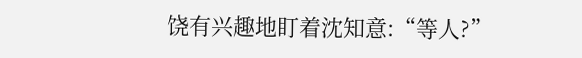饶有兴趣地盯着沈知意:“等人?”